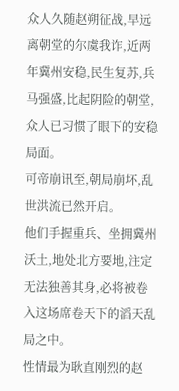众人久随赵朔征战,早远离朝堂的尔虞我诈,近两年冀州安稳,民生复苏,兵马强盛,比起阴险的朝堂,众人已习惯了眼下的安稳局面。
可帝崩讯至,朝局崩坏,乱世洪流已然开启。
他们手握重兵、坐拥冀州沃土,地处北方要地,注定无法独善其身,必将被卷入这场席卷天下的滔天乱局之中。
性情最为耿直刚烈的赵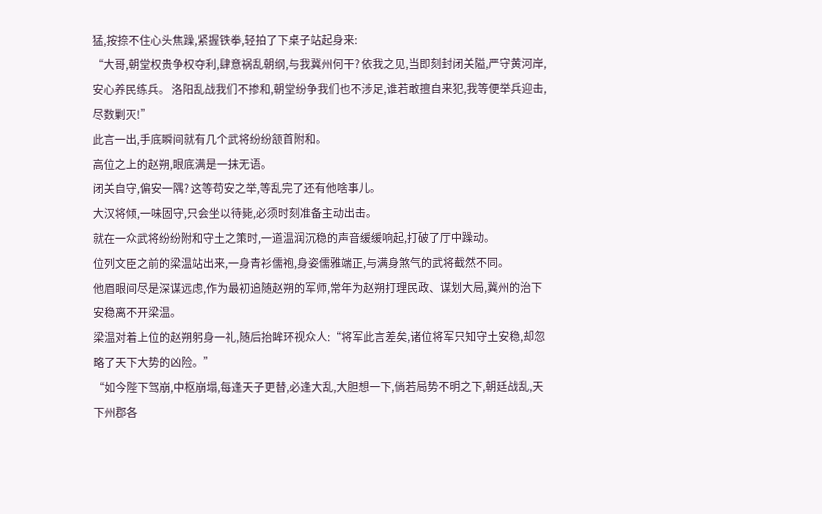猛,按捺不住心头焦躁,紧握铁拳,轻拍了下桌子站起身来:
“大哥,朝堂权贵争权夺利,肆意祸乱朝纲,与我冀州何干? 依我之见,当即刻封闭关隘,严守黄河岸,安心养民练兵。 洛阳乱战我们不掺和,朝堂纷争我们也不涉足,谁若敢擅自来犯,我等便举兵迎击,尽数剿灭!”
此言一出,手底瞬间就有几个武将纷纷颔首附和。
高位之上的赵朔,眼底满是一抹无语。
闭关自守,偏安一隅? 这等苟安之举,等乱完了还有他啥事儿。
大汉将倾,一味固守,只会坐以待毙,必须时刻准备主动出击。
就在一众武将纷纷附和守土之策时,一道温润沉稳的声音缓缓响起,打破了厅中躁动。
位列文臣之前的梁温站出来,一身青衫儒袍,身姿儒雅端正,与满身煞气的武将截然不同。
他眉眼间尽是深谋远虑,作为最初追随赵朔的军师,常年为赵朔打理民政、谋划大局,冀州的治下安稳离不开梁温。
梁温对着上位的赵朔躬身一礼,随后抬眸环视众人:“将军此言差矣,诸位将军只知守土安稳,却忽略了天下大势的凶险。”
“如今陛下驾崩,中枢崩塌,每逢天子更替,必逢大乱,大胆想一下,倘若局势不明之下,朝廷战乱,天下州郡各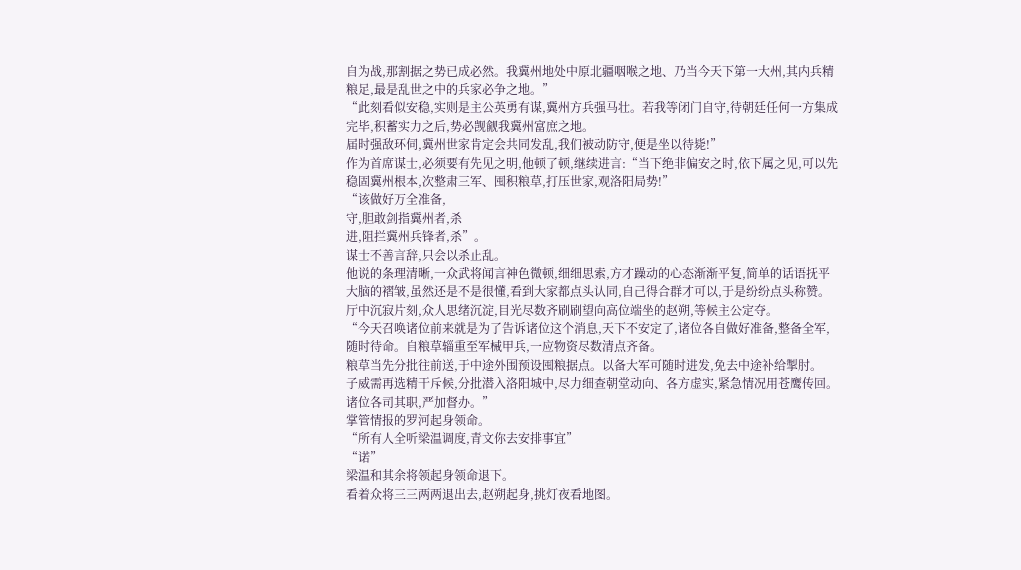自为战,那割据之势已成必然。我冀州地处中原北疆咽喉之地、乃当今天下第一大州,其内兵精粮足,最是乱世之中的兵家必争之地。”
“此刻看似安稳,实则是主公英勇有谋,冀州方兵强马壮。若我等闭门自守,待朝廷任何一方集成完毕,积蓄实力之后,势必觊觎我冀州富庶之地。
届时强敌环伺,冀州世家肯定会共同发乱,我们被动防守,便是坐以待毙!”
作为首席谋士,必须要有先见之明,他顿了顿,继续进言:“当下绝非偏安之时,依下属之见,可以先稳固冀州根本,次整肃三军、囤积粮草,打压世家,观洛阳局势!”
“该做好万全准备,
守,胆敢剑指冀州者,杀
进,阻拦冀州兵锋者,杀”。
谋士不善言辞,只会以杀止乱。
他说的条理清晰,一众武将闻言神色微顿,细细思索,方才躁动的心态渐渐平复,简单的话语抚平大脑的褶皱,虽然还是不是很懂,看到大家都点头认同,自己得合群才可以,于是纷纷点头称赞。
厅中沉寂片刻,众人思绪沉淀,目光尽数齐刷刷望向高位端坐的赵朔,等候主公定夺。
“今天召唤诸位前来就是为了告诉诸位这个消息,天下不安定了,诸位各自做好准备,整备全军,随时待命。自粮草辎重至军械甲兵,一应物资尽数清点齐备。
粮草当先分批往前送,于中途外围预设囤粮据点。以备大军可随时进发,免去中途补给掣肘。
子威需再选精干斥候,分批潜入洛阳城中,尽力细查朝堂动向、各方虚实,紧急情况用苍鹰传回。
诸位各司其职,严加督办。”
掌管情报的罗河起身领命。
“所有人全听梁温调度,青文你去安排事宜”
“诺”
梁温和其余将领起身领命退下。
看着众将三三两两退出去,赵朔起身,挑灯夜看地图。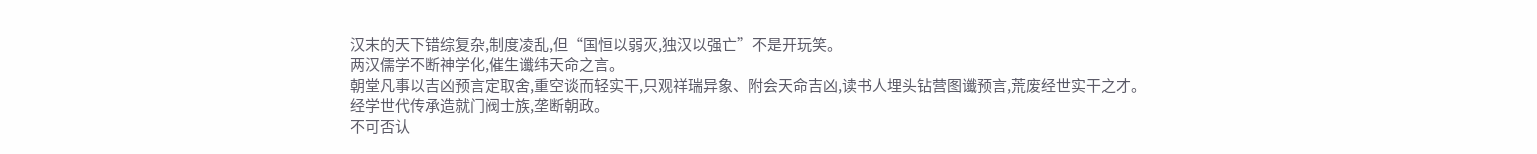汉末的天下错综复杂,制度凌乱,但“国恒以弱灭,独汉以强亡”不是开玩笑。
两汉儒学不断神学化,催生谶纬天命之言。
朝堂凡事以吉凶预言定取舍,重空谈而轻实干,只观祥瑞异象、附会天命吉凶,读书人埋头钻营图谶预言,荒废经世实干之才。
经学世代传承造就门阀士族,垄断朝政。
不可否认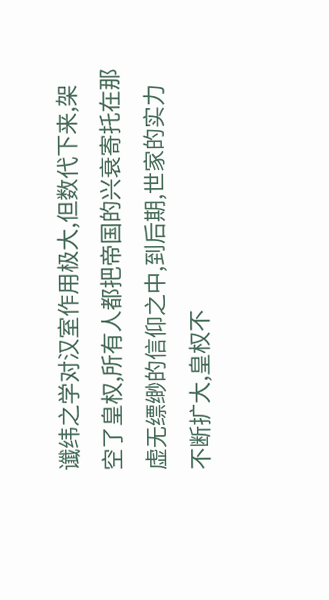谶纬之学对汉室作用极大,但数代下来,架空了皇权,所有人都把帝国的兴衰寄托在那虚无缥缈的信仰之中,到后期,世家的实力不断扩大,皇权不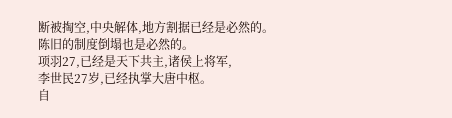断被掏空,中央解体,地方割据已经是必然的。
陈旧的制度倒塌也是必然的。
项羽27,已经是天下共主,诸侯上将军,
李世民27岁,已经执掌大唐中枢。
自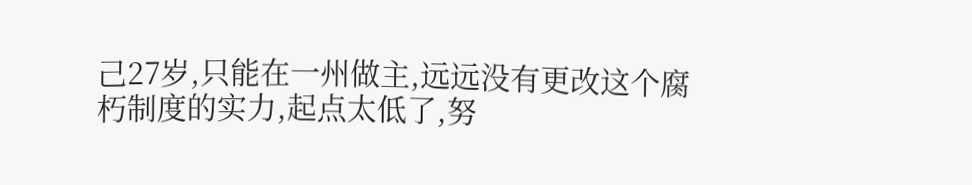己27岁,只能在一州做主,远远没有更改这个腐朽制度的实力,起点太低了,努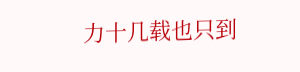力十几载也只到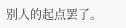别人的起点罢了。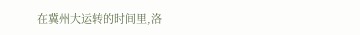在冀州大运转的时间里,洛